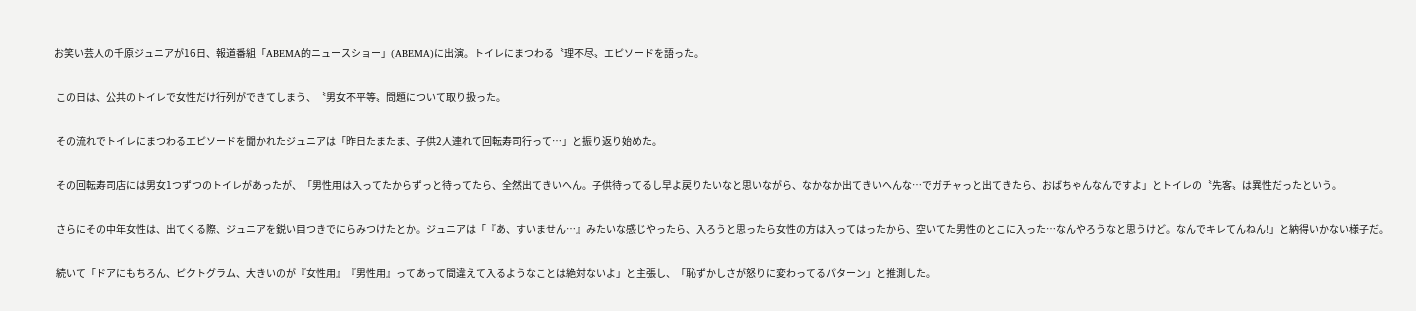お笑い芸人の千原ジュニアが16日、報道番組「ABEMA的ニュースショー」(ABEMA)に出演。トイレにまつわる〝理不尽〟エピソードを語った。

 この日は、公共のトイレで女性だけ行列ができてしまう、〝男女不平等〟問題について取り扱った。

 その流れでトイレにまつわるエピソードを聞かれたジュニアは「昨日たまたま、子供2人連れて回転寿司行って…」と振り返り始めた。

 その回転寿司店には男女1つずつのトイレがあったが、「男性用は入ってたからずっと待ってたら、全然出てきいへん。子供待ってるし早よ戻りたいなと思いながら、なかなか出てきいへんな…でガチャっと出てきたら、おばちゃんなんですよ」とトイレの〝先客〟は異性だったという。

 さらにその中年女性は、出てくる際、ジュニアを鋭い目つきでにらみつけたとか。ジュニアは「『あ、すいません…』みたいな感じやったら、入ろうと思ったら女性の方は入ってはったから、空いてた男性のとこに入った…なんやろうなと思うけど。なんでキレてんねん!」と納得いかない様子だ。

 続いて「ドアにもちろん、ピクトグラム、大きいのが『女性用』『男性用』ってあって間違えて入るようなことは絶対ないよ」と主張し、「恥ずかしさが怒りに変わってるパターン」と推測した。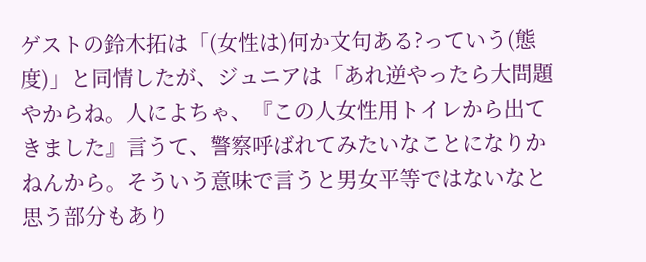ゲストの鈴木拓は「(女性は)何か文句ある?っていう(態度)」と同情したが、ジュニアは「あれ逆やったら大問題やからね。人によちゃ、『この人女性用トイレから出てきました』言うて、警察呼ばれてみたいなことになりかねんから。そういう意味で言うと男女平等ではないなと思う部分もあり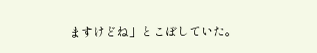ますけどね」とこぼしていた。